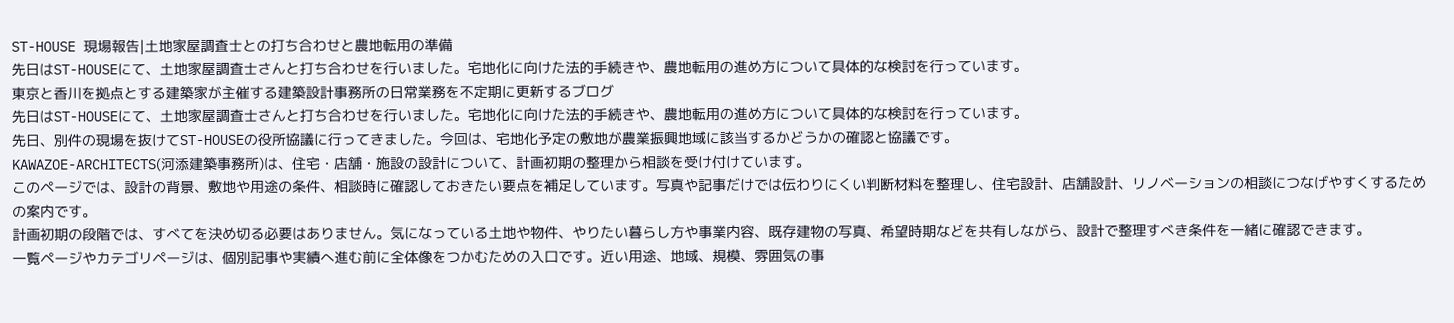ST-HOUSE 現場報告|土地家屋調査士との打ち合わせと農地転用の準備
先日はST-HOUSEにて、土地家屋調査士さんと打ち合わせを行いました。宅地化に向けた法的手続きや、農地転用の進め方について具体的な検討を行っています。
東京と香川を拠点とする建築家が主催する建築設計事務所の日常業務を不定期に更新するブログ
先日はST-HOUSEにて、土地家屋調査士さんと打ち合わせを行いました。宅地化に向けた法的手続きや、農地転用の進め方について具体的な検討を行っています。
先日、別件の現場を抜けてST-HOUSEの役所協議に行ってきました。今回は、宅地化予定の敷地が農業振興地域に該当するかどうかの確認と協議です。
KAWAZOE-ARCHITECTS(河添建築事務所)は、住宅・店舗・施設の設計について、計画初期の整理から相談を受け付けています。
このページでは、設計の背景、敷地や用途の条件、相談時に確認しておきたい要点を補足しています。写真や記事だけでは伝わりにくい判断材料を整理し、住宅設計、店舗設計、リノベーションの相談につなげやすくするための案内です。
計画初期の段階では、すべてを決め切る必要はありません。気になっている土地や物件、やりたい暮らし方や事業内容、既存建物の写真、希望時期などを共有しながら、設計で整理すべき条件を一緒に確認できます。
一覧ページやカテゴリページは、個別記事や実績へ進む前に全体像をつかむための入口です。近い用途、地域、規模、雰囲気の事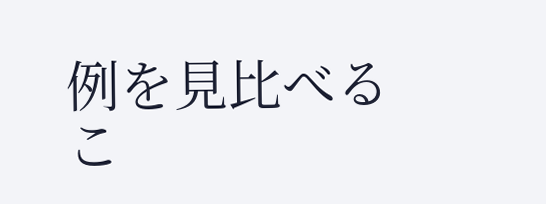例を見比べるこ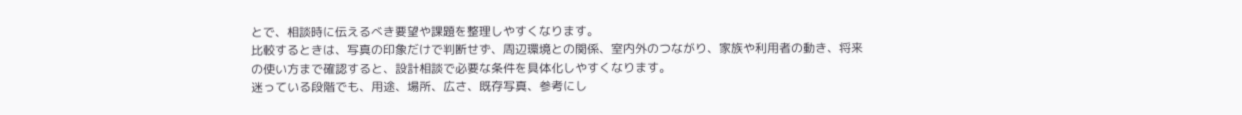とで、相談時に伝えるべき要望や課題を整理しやすくなります。
比較するときは、写真の印象だけで判断せず、周辺環境との関係、室内外のつながり、家族や利用者の動き、将来の使い方まで確認すると、設計相談で必要な条件を具体化しやすくなります。
迷っている段階でも、用途、場所、広さ、既存写真、参考にし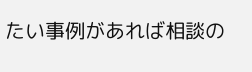たい事例があれば相談の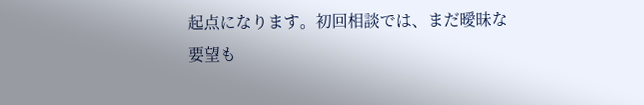起点になります。初回相談では、まだ曖昧な要望も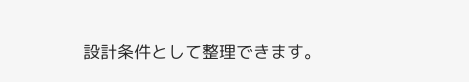設計条件として整理できます。